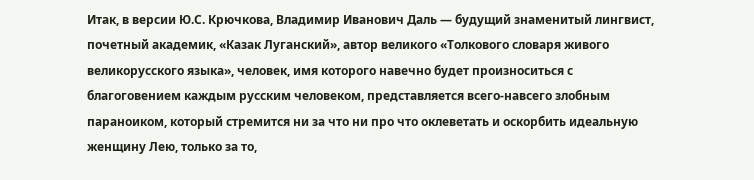Итак, в версии Ю.С. Крючкова, Владимир Иванович Даль — будущий знаменитый лингвист, почетный академик, «Казак Луганский», автор великого «Толкового словаря живого великорусского языка», человек, имя которого навечно будет произноситься с благоговением каждым русским человеком, представляется всего-навсего злобным параноиком, который стремится ни за что ни про что оклеветать и оскорбить идеальную женщину Лею, только за то,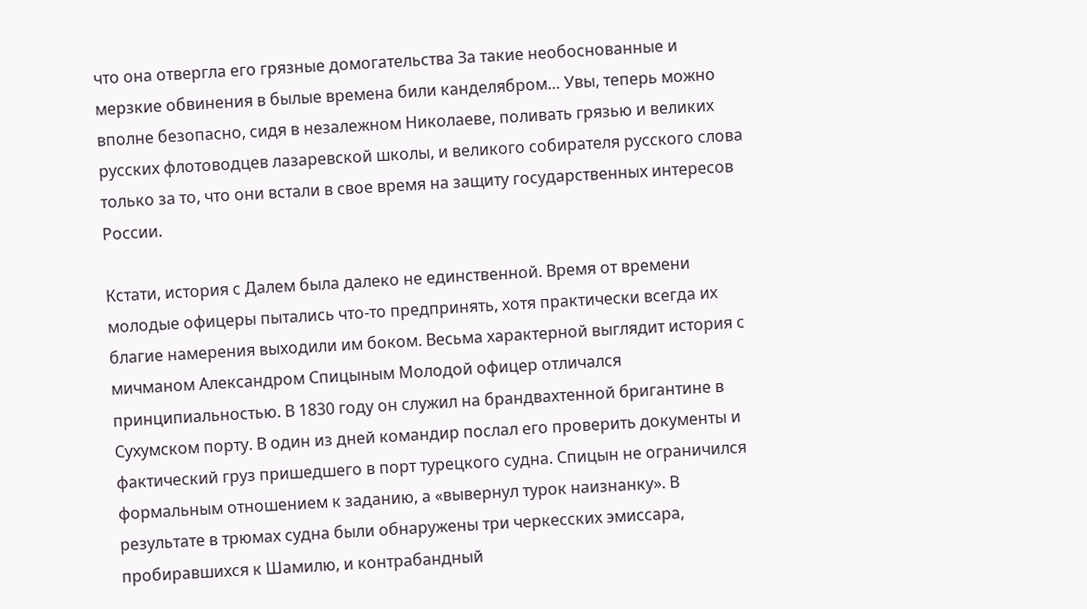что она отвергла его грязные домогательства За такие необоснованные и мерзкие обвинения в былые времена били канделябром… Увы, теперь можно вполне безопасно, сидя в незалежном Николаеве, поливать грязью и великих русских флотоводцев лазаревской школы, и великого собирателя русского слова только за то, что они встали в свое время на защиту государственных интересов России.

Кстати, история с Далем была далеко не единственной. Время от времени молодые офицеры пытались что-то предпринять, хотя практически всегда их благие намерения выходили им боком. Весьма характерной выглядит история с мичманом Александром Спицыным Молодой офицер отличался принципиальностью. В 1830 году он служил на брандвахтенной бригантине в Сухумском порту. В один из дней командир послал его проверить документы и фактический груз пришедшего в порт турецкого судна. Спицын не ограничился формальным отношением к заданию, а «вывернул турок наизнанку». В результате в трюмах судна были обнаружены три черкесских эмиссара, пробиравшихся к Шамилю, и контрабандный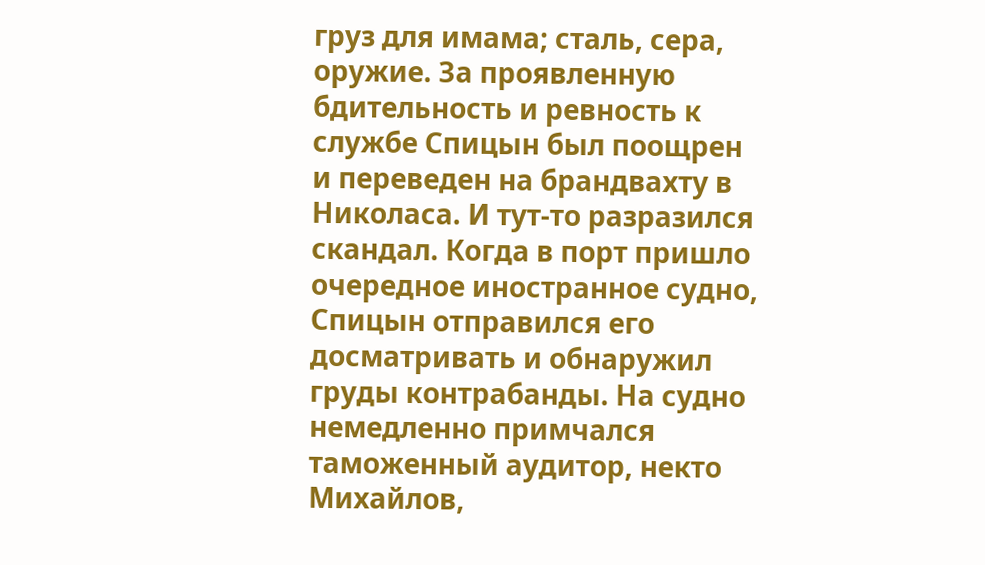груз для имама; сталь, сера, оружие. За проявленную бдительность и ревность к службе Спицын был поощрен и переведен на брандвахту в Николаса. И тут-то разразился скандал. Когда в порт пришло очередное иностранное судно, Спицын отправился его досматривать и обнаружил груды контрабанды. На судно немедленно примчался таможенный аудитор, некто Михайлов,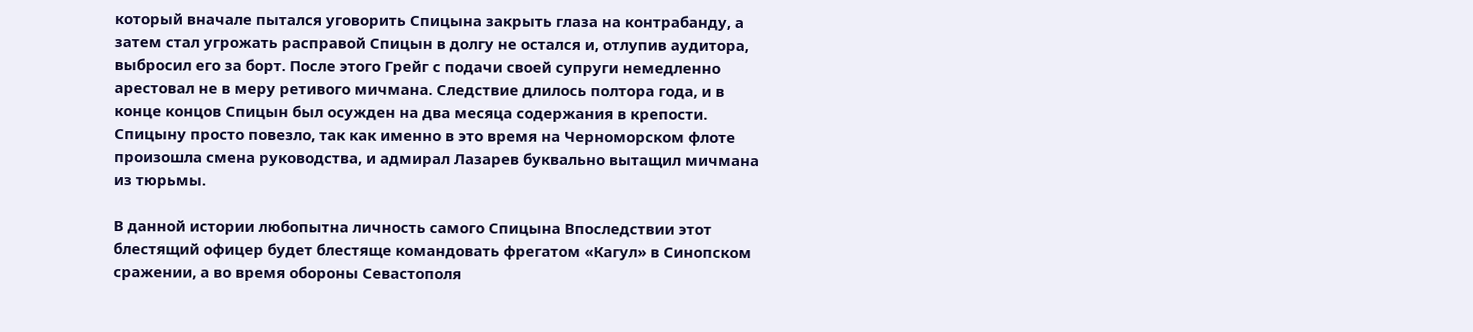который вначале пытался уговорить Спицына закрыть глаза на контрабанду, а затем стал угрожать расправой Спицын в долгу не остался и, отлупив аудитора, выбросил его за борт. После этого Грейг с подачи своей супруги немедленно арестовал не в меру ретивого мичмана. Следствие длилось полтора года, и в конце концов Спицын был осужден на два месяца содержания в крепости. Спицыну просто повезло, так как именно в это время на Черноморском флоте произошла смена руководства, и адмирал Лазарев буквально вытащил мичмана из тюрьмы.

В данной истории любопытна личность самого Спицына Впоследствии этот блестящий офицер будет блестяще командовать фрегатом «Кагул» в Синопском сражении, а во время обороны Севастополя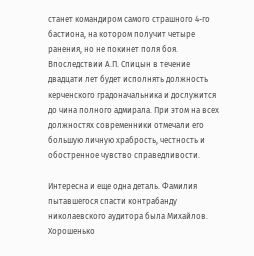станет командиром самого страшного 4-го бастиона, на котором получит четыре ранения, но не покинет поля боя. Впоследствии А.П. Спицын в течение двадцати лет будет исполнять должность керченского градоначальника и дослужится до чина полного адмирала. При этом на всех должностях современники отмечали его большую личную храбрость, честность и обостренное чувство справедливости.

Интересна и еще одна деталь. Фамилия пытавшегося спасти контрабанду николаевского аудитора была Михайлов. Хорошенько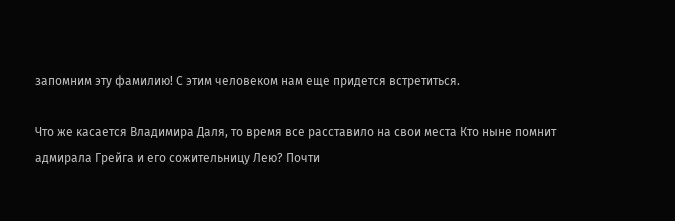запомним эту фамилию! С этим человеком нам еще придется встретиться.

Что же касается Владимира Даля, то время все расставило на свои места Кто ныне помнит адмирала Грейга и его сожительницу Лею? Почти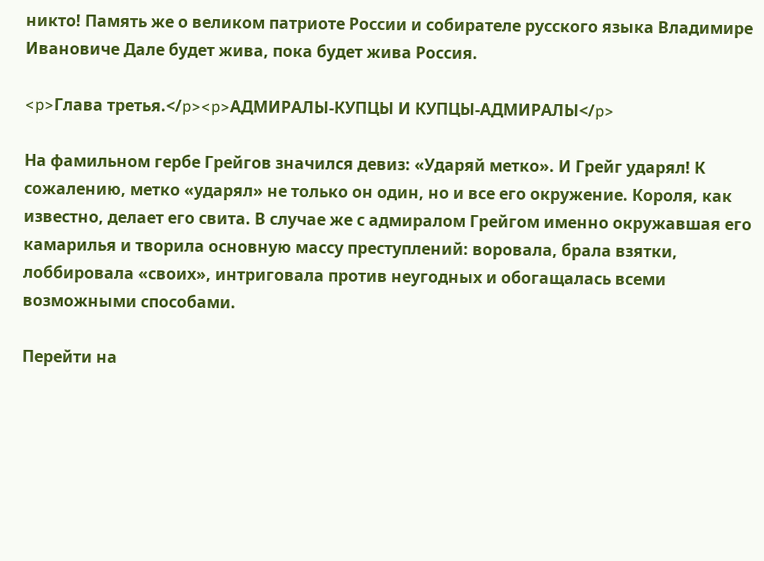никто! Память же о великом патриоте России и собирателе русского языка Владимире Ивановиче Дале будет жива, пока будет жива Россия.

<p>Глава третья.</p><p>АДМИРАЛЫ-КУПЦЫ И КУПЦЫ-АДМИРАЛЫ</p>

На фамильном гербе Грейгов значился девиз: «Ударяй метко». И Грейг ударял! К сожалению, метко «ударял» не только он один, но и все его окружение. Короля, как известно, делает его свита. В случае же с адмиралом Грейгом именно окружавшая его камарилья и творила основную массу преступлений: воровала, брала взятки, лоббировала «своих», интриговала против неугодных и обогащалась всеми возможными способами.

Перейти на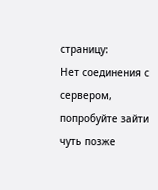страницу:
Нет соединения с сервером, попробуйте зайти чуть позже